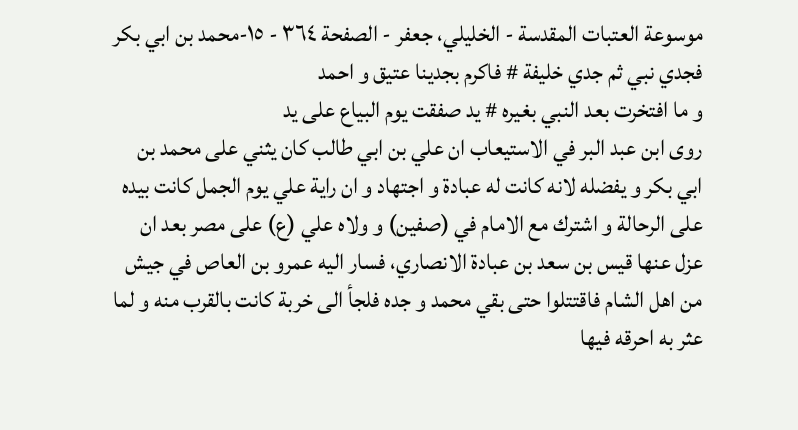موسوعة العتبات المقدسة - الخليلي، جعفر - الصفحة ٣٦٤ - ١٥-محمد بن ابي بكر
فجدي نبي ثم جدي خليفة # فاكرم بجدينا عتيق و احمد
و ما افتخرت بعد النبي بغيره # يد صفقت يوم البياع على يد
روى ابن عبد البر في الاستيعاب ان علي بن ابي طالب كان يثني على محمد بن ابي بكر و يفضله لانه كانت له عبادة و اجتهاد و ان راية علي يوم الجمل كانت بيده على الرحالة و اشترك مع الامام في (صفين) و ولاه علي (ع) على مصر بعد ان عزل عنها قيس بن سعد بن عبادة الانصاري، فسار اليه عمرو بن العاص في جيش من اهل الشام فاقتتلوا حتى بقي محمد و جده فلجأ الى خربة كانت بالقرب منه و لما عثر به احرقه فيها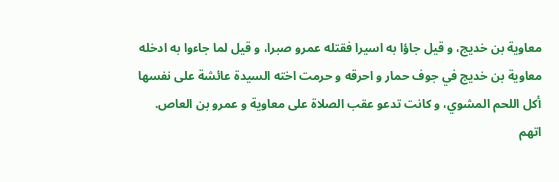معاوية بن خديج، و قيل جاؤا به اسيرا فقتله عمرو صبرا، و قيل لما جاءوا به ادخله معاوية بن خديج في جوف حمار و احرقه و حرمت اخته السيدة عائشة على نفسها أكل اللحم المشوي، و كانت تدعو عقب الصلاة على معاوية و عمرو بن العاص.
اتهم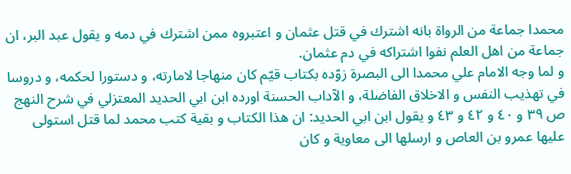محمدا جماعة من الرواة بانه اشترك في قتل عثمان و اعتبروه ممن اشترك في دمه و يقول عبد البر، ان جماعة من اهل العلم نفوا اشتراكه في دم عثمان.
و لما وجه الامام علي محمدا الى البصرة زوّده بكتاب قيّم كان منهاجا لامارته، و دستورا لحكمه، و دروسا في تهذيب النفس و الاخلاق الفاضلة، و الآداب الحسنة اورده ابن ابي الحديد المعتزلي في شرح النهج ص ٣٩ و ٤٠ و ٤٢ و ٤٣ و يقول ابن ابي الحديد: ان هذا الكتاب و بقية كتب محمد لما قتل استولى عليها عمرو بن العاص و ارسلها الى معاوية و كان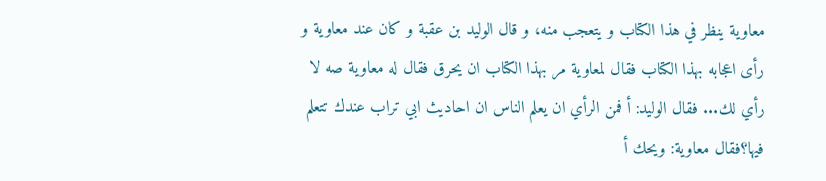معاوية ينظر في هذا الكتاب و يتعجب منه، و قال الوليد بن عقبة و كان عند معاوية و رأى اعجابه بهذا الكتاب فقال لمعاوية مر بهذا الكتاب ان يحرق فقال له معاوية صه لا رأي لك... فقال الوليد: أ فمن الرأي ان يعلم الناس ان احاديث ابي تراب عندك تتعلم فيها؟فقال معاوية: ويحك أ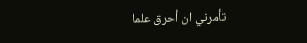تأمرني ان أحرق علما